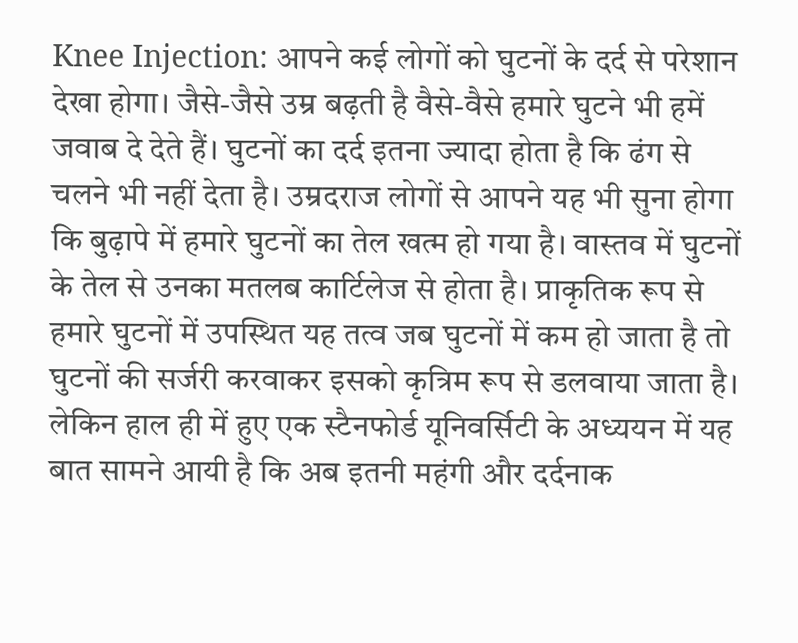Knee Injection: आपने कई लोगों को घुटनों के दर्द से परेशान देखा होगा। जैसे-जैसे उम्र बढ़ती है वैसे-वैसे हमारे घुटने भी हमें जवाब दे देते हैं। घुटनों का दर्द इतना ज्यादा होता है कि ढंग से चलने भी नहीं देता है। उम्रदराज लोगों से आपने यह भी सुना होगा कि बुढ़ापे में हमारे घुटनों का तेल खत्म हो गया है। वास्तव में घुटनों के तेल से उनका मतलब कार्टिलेज से होता है। प्राकृतिक रूप से हमारे घुटनों में उपस्थित यह तत्व जब घुटनों में कम हो जाता है तो घुटनों की सर्जरी करवाकर इसको कृत्रिम रूप से डलवाया जाता है।
लेकिन हाल ही में हुए एक स्टैनफोर्ड यूनिवर्सिटी के अध्ययन में यह बात सामने आयी है कि अब इतनी महंगी और दर्दनाक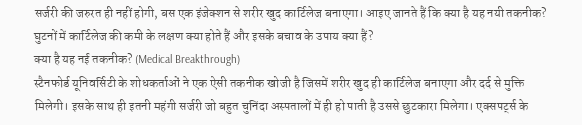सर्जरी की जरुरत ही नहीं होगी, बस एक इंजेक्शन से शरीर खुद कार्टिलेज बनाएगा। आइए जानते हैं कि क्या है यह नयी तकनीक? घुटनों में कार्टिलेज की कमी के लक्षण क्या होते हैं और इसके बचाव के उपाय क्या हैं?
क्या है यह नई तकनीक? (Medical Breakthrough)
स्टैनफोर्ड यूनिवर्सिटी के शोधकर्ताओं ने एक ऐसी तकनीक खोजी है जिसमें शरीर खुद ही कार्टिलेज बनाएगा और दर्द से मुक्ति मिलेगी। इसके साथ ही इतनी महंगी सर्जरी जो बहुत चुनिंदा अस्पतालों में ही हो पाती है उससे छुटकारा मिलेगा। एक्सपर्ट्स के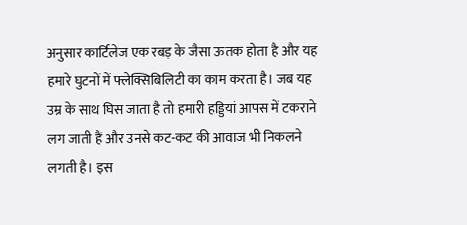अनुसार कार्टिलेज एक रबड़ के जैसा ऊतक होता है और यह हमारे घुटनों में फ्लेक्सिबिलिटी का काम करता है। जब यह उम्र के साथ घिस जाता है तो हमारी हड्डियां आपस में टकराने लग जाती हैं और उनसे कट-कट की आवाज भी निकलने लगती है। इस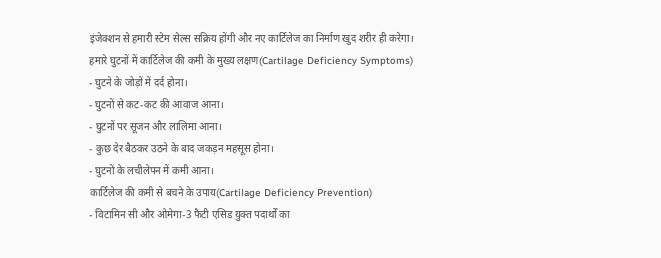इंजेक्शन से हमारी स्टेम सेल्स सक्रिय होंगी और नए कार्टिलेज का निर्माण खुद शरीर ही करेगा।
हमारे घुटनों में कार्टिलेज की कमी के मुख्य लक्षण(Cartilage Deficiency Symptoms)
- घुटने के जोड़ों में दर्द होना।
- घुटनों से कट-कट की आवाज आना।
- घुटनों पर सूजन और लालिमा आना।
- कुछ देर बैठकर उठने के बाद जकड़न महसूस होना।
- घुटनों के लचीलेपन में कमी आना।
कार्टिलेज की कमी से बचने के उपाय(Cartilage Deficiency Prevention)
- विटामिन सी और ओमेगा-3 फैटी एसिड युक्त पदार्थों का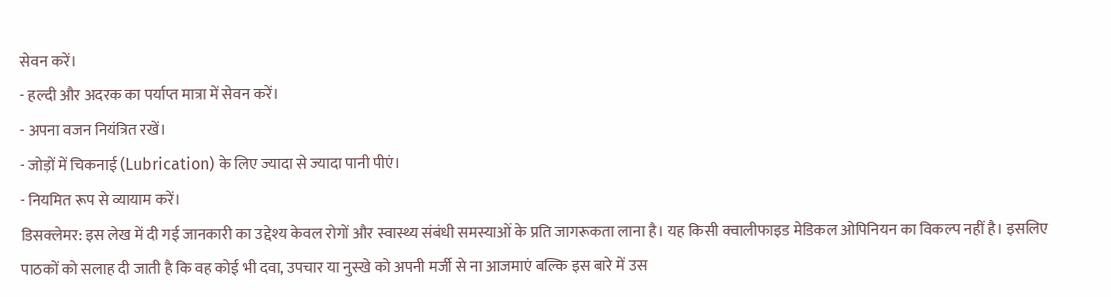सेवन करें।
- हल्दी और अदरक का पर्याप्त मात्रा में सेवन करें।
- अपना वजन नियंत्रित रखें।
- जोड़ों में चिकनाई (Lubrication) के लिए ज्यादा से ज्यादा पानी पीएं।
- नियमित रूप से व्यायाम करें।
डिसक्लेमर: इस लेख में दी गई जानकारी का उद्देश्य केवल रोगों और स्वास्थ्य संबंधी समस्याओं के प्रति जागरूकता लाना है। यह किसी क्वालीफाइड मेडिकल ओपिनियन का विकल्प नहीं है। इसलिए पाठकों को सलाह दी जाती है कि वह कोई भी दवा, उपचार या नुस्खे को अपनी मर्जी से ना आजमाएं बल्कि इस बारे में उस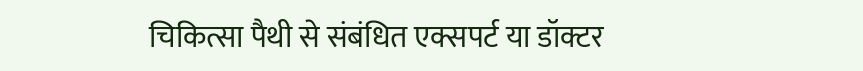चिकित्सा पैथी से संबंधित एक्सपर्ट या डॉक्टर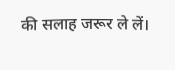की सलाह जरूर ले लें।